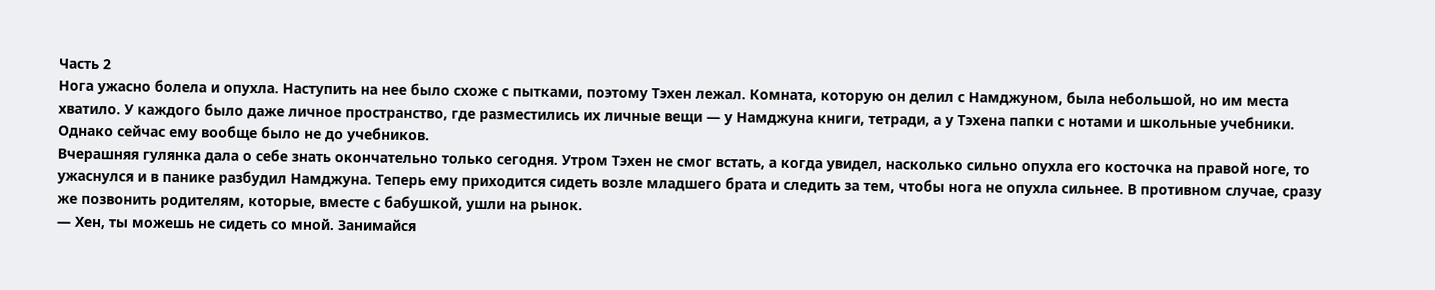Часть 2
Нога ужасно болела и опухла. Наступить на нее было схоже с пытками, поэтому Тэхен лежал. Комната, которую он делил с Намджуном, была небольшой, но им места хватило. У каждого было даже личное пространство, где разместились их личные вещи — у Намджуна книги, тетради, а у Тэхена папки с нотами и школьные учебники. Однако сейчас ему вообще было не до учебников.
Вчерашняя гулянка дала о себе знать окончательно только сегодня. Утром Тэхен не смог встать, а когда увидел, насколько сильно опухла его косточка на правой ноге, то ужаснулся и в панике разбудил Намджуна. Теперь ему приходится сидеть возле младшего брата и следить за тем, чтобы нога не опухла сильнее. В противном случае, сразу же позвонить родителям, которые, вместе с бабушкой, ушли на рынок.
— Хен, ты можешь не сидеть со мной. Занимайся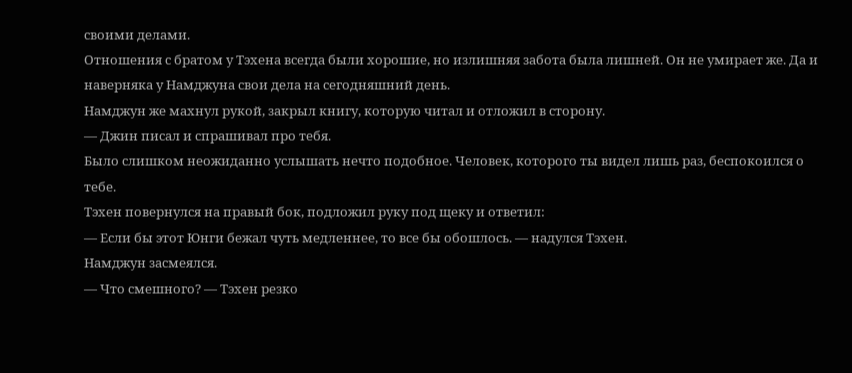своими делами.
Отношения с братом у Тэхена всегда были хорошие, но излишняя забота была лишней. Он не умирает же. Да и наверняка у Намджуна свои дела на сегодняшний день.
Намджун же махнул рукой, закрыл книгу, которую читал и отложил в сторону.
— Джин писал и спрашивал про тебя.
Было слишком неожиданно услышать нечто подобное. Человек, которого ты видел лишь раз, беспокоился о тебе.
Тэхен повернулся на правый бок, подложил руку под щеку и ответил:
— Если бы этот Юнги бежал чуть медленнее, то все бы обошлось. — надулся Тэхен.
Намджун засмеялся.
— Что смешного? — Тэхен резко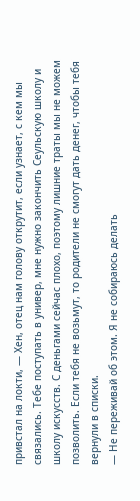привстал на локти, — Хен, отец нам голову открутит, если узнает, с кем мы связались. Тебе поступать в универ, мне нужно закончить Сеульскую школу и школу искусств. С деньгами сейчас плохо, поэтому лишние траты мы не можем позволить. Если тебя не возьмут, то родители не смогут дать денег, чтобы тебя вернули в списки.
— Не переживай об этом. Я не собираюсь делать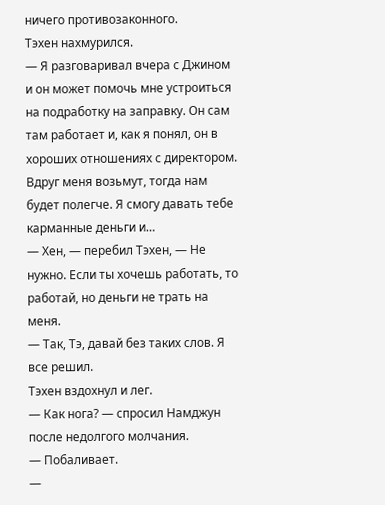ничего противозаконного.
Тэхен нахмурился.
— Я разговаривал вчера с Джином и он может помочь мне устроиться на подработку на заправку. Он сам там работает и, как я понял, он в хороших отношениях с директором. Вдруг меня возьмут, тогда нам будет полегче. Я смогу давать тебе карманные деньги и…
— Хен, — перебил Тэхен, — Не нужно. Если ты хочешь работать, то работай, но деньги не трать на меня.
— Так, Тэ, давай без таких слов. Я все решил.
Тэхен вздохнул и лег.
— Как нога? — спросил Намджун после недолгого молчания.
— Побаливает.
—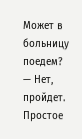Может в больницу поедем?
— Нет, пройдет. Простое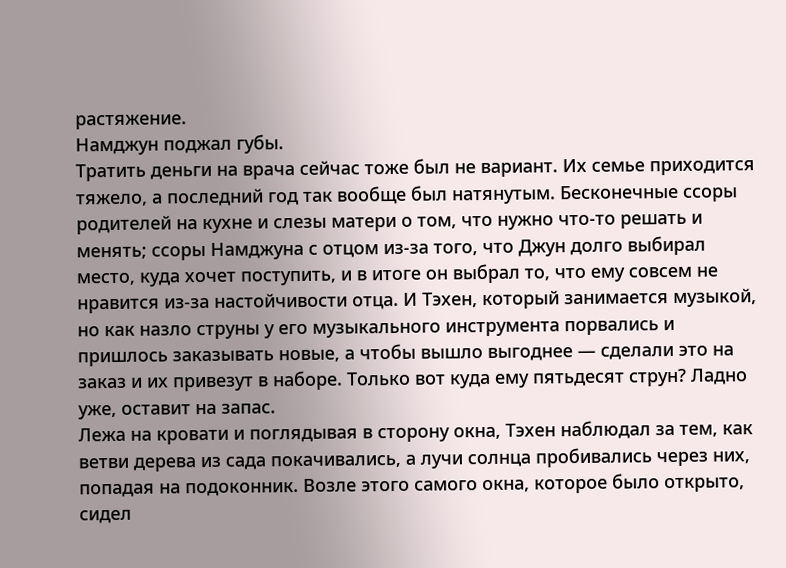растяжение.
Намджун поджал губы.
Тратить деньги на врача сейчас тоже был не вариант. Их семье приходится тяжело, а последний год так вообще был натянутым. Бесконечные ссоры родителей на кухне и слезы матери о том, что нужно что-то решать и менять; ссоры Намджуна с отцом из-за того, что Джун долго выбирал место, куда хочет поступить, и в итоге он выбрал то, что ему совсем не нравится из-за настойчивости отца. И Тэхен, который занимается музыкой, но как назло струны у его музыкального инструмента порвались и пришлось заказывать новые, а чтобы вышло выгоднее — сделали это на заказ и их привезут в наборе. Только вот куда ему пятьдесят струн? Ладно уже, оставит на запас.
Лежа на кровати и поглядывая в сторону окна, Тэхен наблюдал за тем, как ветви дерева из сада покачивались, а лучи солнца пробивались через них, попадая на подоконник. Возле этого самого окна, которое было открыто, сидел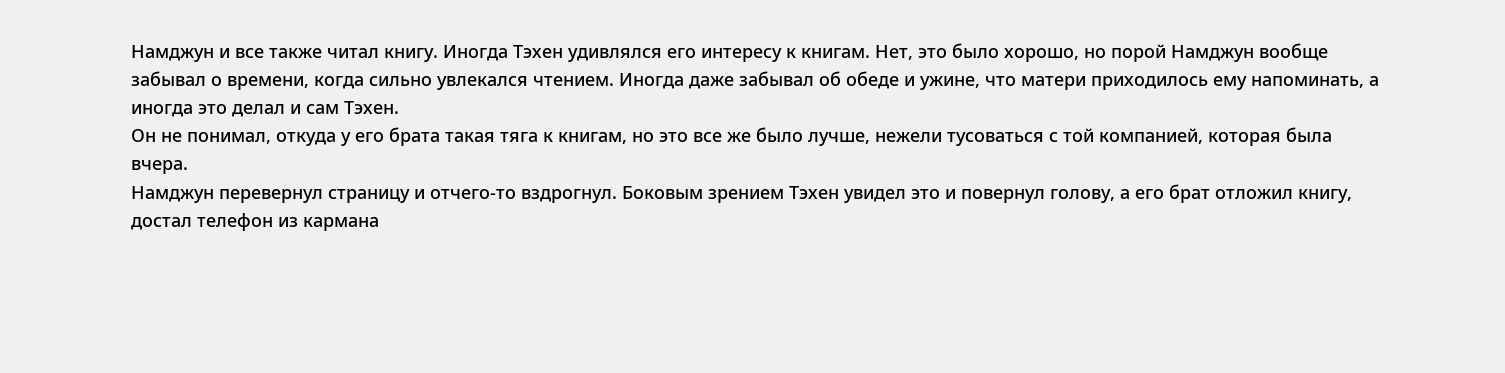Намджун и все также читал книгу. Иногда Тэхен удивлялся его интересу к книгам. Нет, это было хорошо, но порой Намджун вообще забывал о времени, когда сильно увлекался чтением. Иногда даже забывал об обеде и ужине, что матери приходилось ему напоминать, а иногда это делал и сам Тэхен.
Он не понимал, откуда у его брата такая тяга к книгам, но это все же было лучше, нежели тусоваться с той компанией, которая была вчера.
Намджун перевернул страницу и отчего-то вздрогнул. Боковым зрением Тэхен увидел это и повернул голову, а его брат отложил книгу, достал телефон из кармана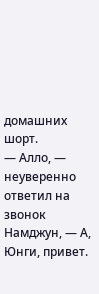домашних шорт.
— Алло, — неуверенно ответил на звонок Намджун, — А, Юнги, привет.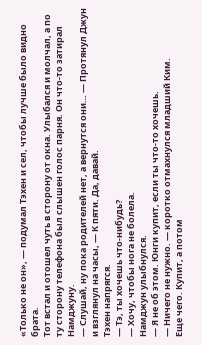«Только не он», — подумал Тэхен и сел, чтобы лучше было видно брата.
Тот встал и отошел чуть в сторону от окна. Улыбался и молчал, а по ту сторону телефона был слышен голос парня. Он что-то затирал Намджуну.
— Слушай, ну пока родителей нет, а вернутся они… — Протянул Джун и взглянул на часы, — К пяти. Да, давай.
Тэхен напрягся.
— Тэ, ты хочешь что-нибудь?
— Хочу, чтобы нога не болела.
Намджун улыбнулся.
— Я не об этом. Юнги купит, если ты что-то хочешь.
— Ничего не нужно. — коротко отмахнулся младший Ким.
Еще чего. Купит, а потом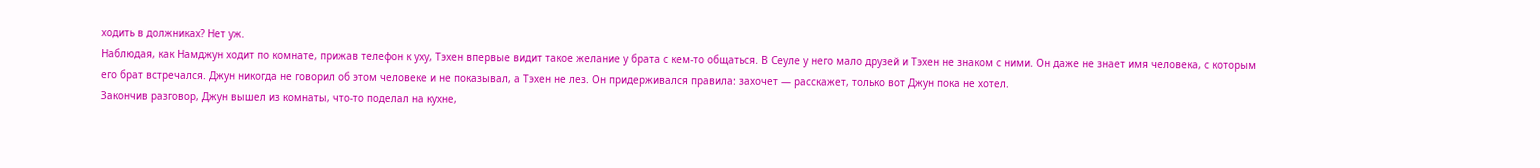ходить в должниках? Нет уж.
Наблюдая, как Намджун ходит по комнате, прижав телефон к уху, Тэхен впервые видит такое желание у брата с кем-то общаться. В Сеуле у него мало друзей и Тэхен не знаком с ними. Он даже не знает имя человека, с которым его брат встречался. Джун никогда не говорил об этом человеке и не показывал, а Тэхен не лез. Он придерживался правила: захочет — расскажет, только вот Джун пока не хотел.
Закончив разговор, Джун вышел из комнаты, что-то поделал на кухне,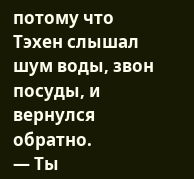потому что Тэхен слышал шум воды, звон посуды, и вернулся обратно.
— Ты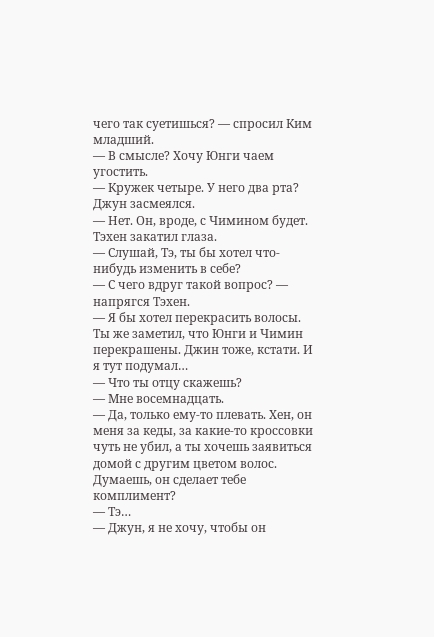чего так суетишься? — спросил Ким младший.
— В смысле? Хочу Юнги чаем угостить.
— Кружек четыре. У него два рта?
Джун засмеялся.
— Нет. Он, вроде, с Чимином будет.
Тэхен закатил глаза.
— Слушай, Тэ, ты бы хотел что-нибудь изменить в себе?
— С чего вдруг такой вопрос? — напрягся Тэхен.
— Я бы хотел перекрасить волосы. Ты же заметил, что Юнги и Чимин перекрашены. Джин тоже, кстати. И я тут подумал…
— Что ты отцу скажешь?
— Мне восемнадцать.
— Да, только ему-то плевать. Хен, он меня за кеды, за какие-то кроссовки чуть не убил, а ты хочешь заявиться домой с другим цветом волос. Думаешь, он сделает тебе комплимент?
— Тэ…
— Джун, я не хочу, чтобы он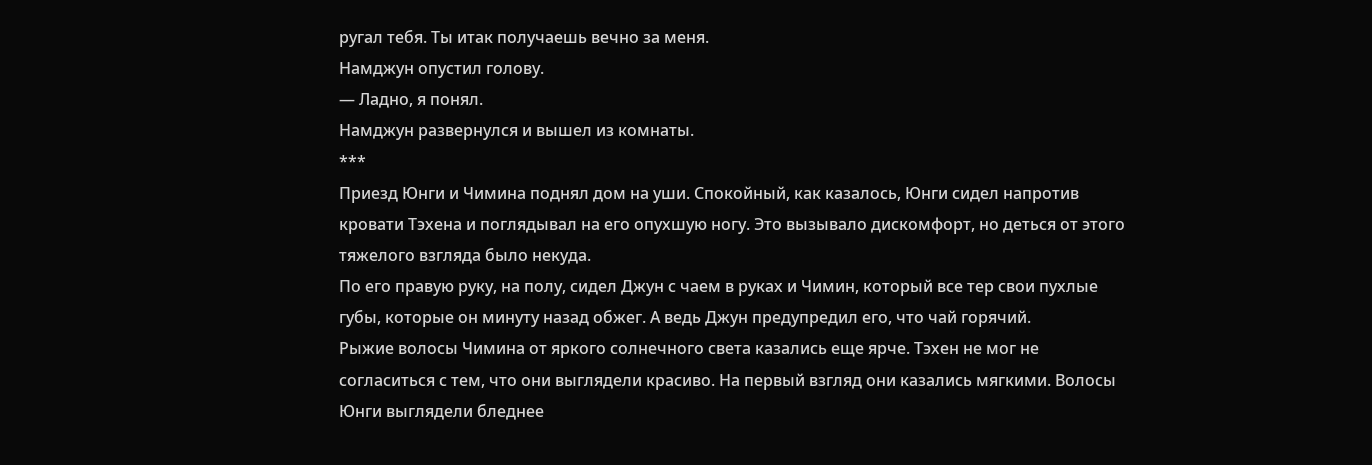ругал тебя. Ты итак получаешь вечно за меня.
Намджун опустил голову.
— Ладно, я понял.
Намджун развернулся и вышел из комнаты.
***
Приезд Юнги и Чимина поднял дом на уши. Спокойный, как казалось, Юнги сидел напротив кровати Тэхена и поглядывал на его опухшую ногу. Это вызывало дискомфорт, но деться от этого тяжелого взгляда было некуда.
По его правую руку, на полу, сидел Джун с чаем в руках и Чимин, который все тер свои пухлые губы, которые он минуту назад обжег. А ведь Джун предупредил его, что чай горячий.
Рыжие волосы Чимина от яркого солнечного света казались еще ярче. Тэхен не мог не согласиться с тем, что они выглядели красиво. На первый взгляд они казались мягкими. Волосы Юнги выглядели бледнее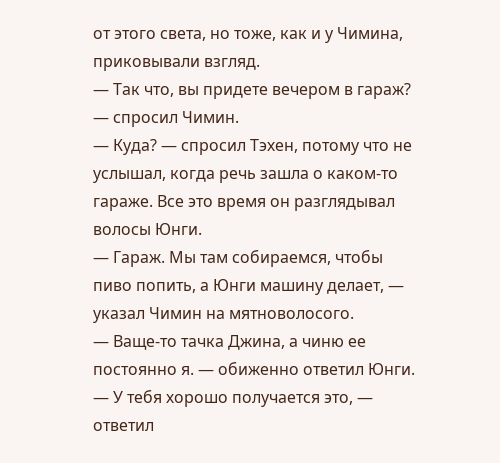от этого света, но тоже, как и у Чимина, приковывали взгляд.
— Так что, вы придете вечером в гараж? — спросил Чимин.
— Куда? — спросил Тэхен, потому что не услышал, когда речь зашла о каком-то гараже. Все это время он разглядывал волосы Юнги.
— Гараж. Мы там собираемся, чтобы пиво попить, а Юнги машину делает, — указал Чимин на мятноволосого.
— Ваще-то тачка Джина, а чиню ее постоянно я. — обиженно ответил Юнги.
— У тебя хорошо получается это, — ответил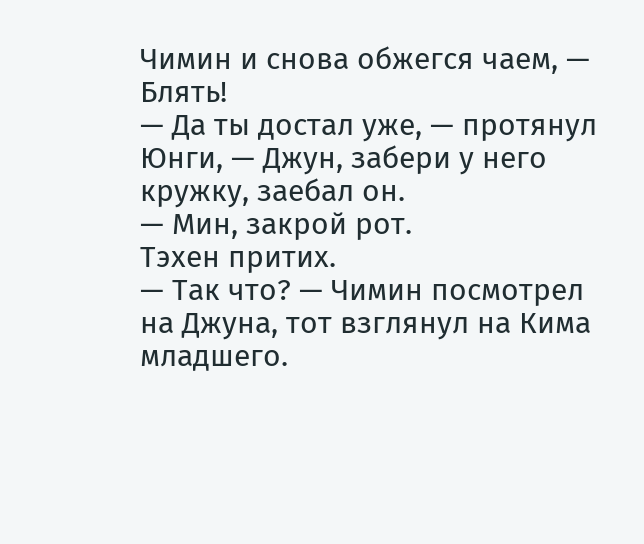Чимин и снова обжегся чаем, — Блять!
— Да ты достал уже, — протянул Юнги, — Джун, забери у него кружку, заебал он.
— Мин, закрой рот.
Тэхен притих.
— Так что? — Чимин посмотрел на Джуна, тот взглянул на Кима младшего.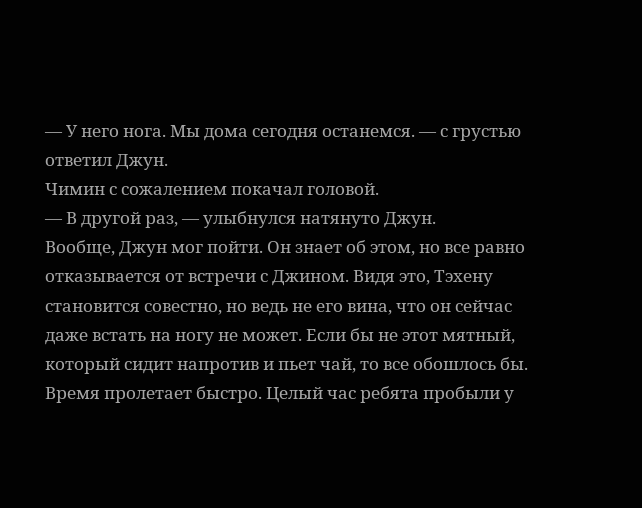— У него нога. Мы дома сегодня останемся. — с грустью ответил Джун.
Чимин с сожалением покачал головой.
— В другой раз, — улыбнулся натянуто Джун.
Вообще, Джун мог пойти. Он знает об этом, но все равно отказывается от встречи с Джином. Видя это, Тэхену становится совестно, но ведь не его вина, что он сейчас даже встать на ногу не может. Если бы не этот мятный, который сидит напротив и пьет чай, то все обошлось бы.
Время пролетает быстро. Целый час ребята пробыли у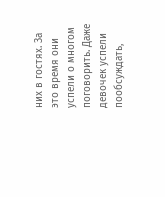них в гостях. За это время они успели о многом поговорить. Даже девочек успели пообсуждать,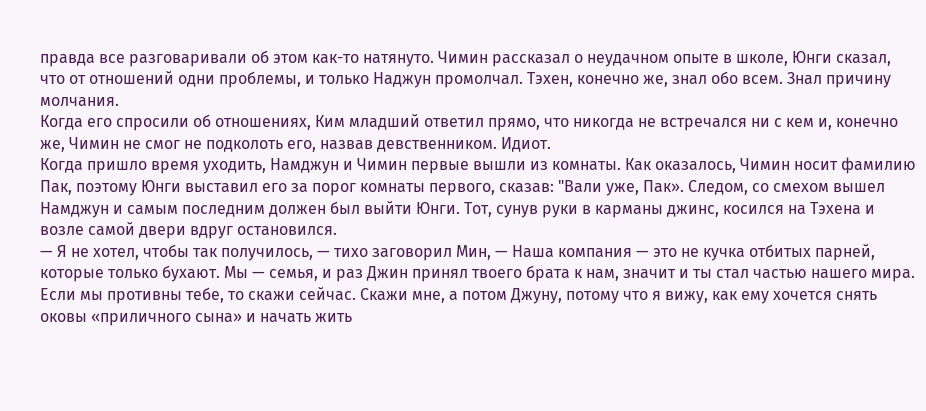правда все разговаривали об этом как-то натянуто. Чимин рассказал о неудачном опыте в школе, Юнги сказал, что от отношений одни проблемы, и только Наджун промолчал. Тэхен, конечно же, знал обо всем. Знал причину молчания.
Когда его спросили об отношениях, Ким младший ответил прямо, что никогда не встречался ни с кем и, конечно же, Чимин не смог не подколоть его, назвав девственником. Идиот.
Когда пришло время уходить, Намджун и Чимин первые вышли из комнаты. Как оказалось, Чимин носит фамилию Пак, поэтому Юнги выставил его за порог комнаты первого, сказав: "Вали уже, Пак». Следом, со смехом вышел Намджун и самым последним должен был выйти Юнги. Тот, сунув руки в карманы джинс, косился на Тэхена и возле самой двери вдруг остановился.
— Я не хотел, чтобы так получилось, — тихо заговорил Мин, — Наша компания — это не кучка отбитых парней, которые только бухают. Мы — семья, и раз Джин принял твоего брата к нам, значит и ты стал частью нашего мира. Если мы противны тебе, то скажи сейчас. Скажи мне, а потом Джуну, потому что я вижу, как ему хочется снять оковы «приличного сына» и начать жить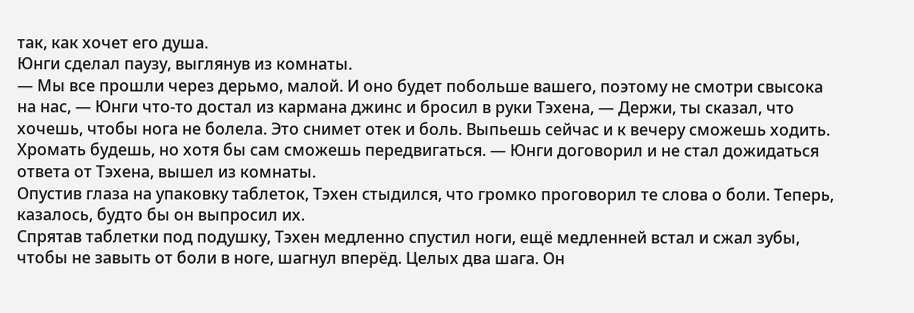так, как хочет его душа.
Юнги сделал паузу, выглянув из комнаты.
— Мы все прошли через дерьмо, малой. И оно будет побольше вашего, поэтому не смотри свысока на нас, — Юнги что-то достал из кармана джинс и бросил в руки Тэхена, — Держи, ты сказал, что хочешь, чтобы нога не болела. Это снимет отек и боль. Выпьешь сейчас и к вечеру сможешь ходить. Хромать будешь, но хотя бы сам сможешь передвигаться. — Юнги договорил и не стал дожидаться ответа от Тэхена, вышел из комнаты.
Опустив глаза на упаковку таблеток, Тэхен стыдился, что громко проговорил те слова о боли. Теперь, казалось, будто бы он выпросил их.
Спрятав таблетки под подушку, Тэхен медленно спустил ноги, ещё медленней встал и сжал зубы, чтобы не завыть от боли в ноге, шагнул вперёд. Целых два шага. Он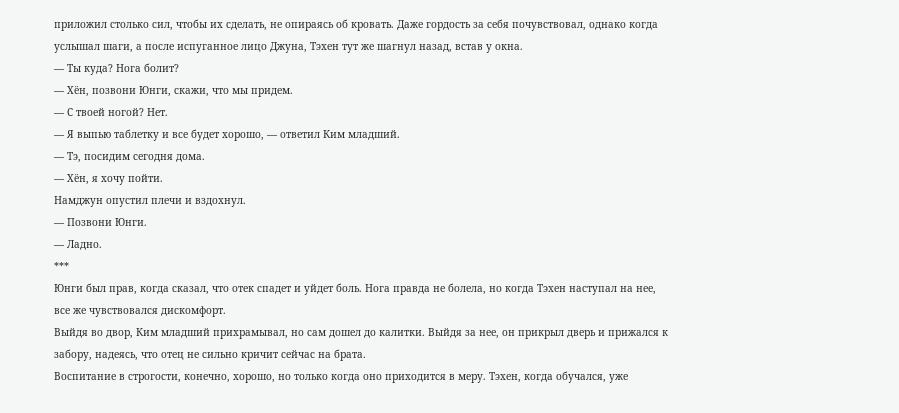приложил столько сил, чтобы их сделать, не опираясь об кровать. Даже гордость за себя почувствовал, однако когда услышал шаги, а после испуганное лицо Джуна, Тэхен тут же шагнул назад, встав у окна.
— Ты куда? Нога болит?
— Хён, позвони Юнги, скажи, что мы придем.
— С твоей ногой? Нет.
— Я выпью таблетку и все будет хорошо, — ответил Ким младший.
— Тэ, посидим сегодня дома.
— Хён, я хочу пойти.
Намджун опустил плечи и вздохнул.
— Позвони Юнги.
— Ладно.
***
Юнги был прав, когда сказал, что отек спадет и уйдет боль. Нога правда не болела, но когда Тэхен наступал на нее, все же чувствовался дискомфорт.
Выйдя во двор, Ким младший прихрамывал, но сам дошел до калитки. Выйдя за нее, он прикрыл дверь и прижался к забору, надеясь, что отец не сильно кричит сейчас на брата.
Воспитание в строгости, конечно, хорошо, но только когда оно приходится в меру. Тэхен, когда обучался, уже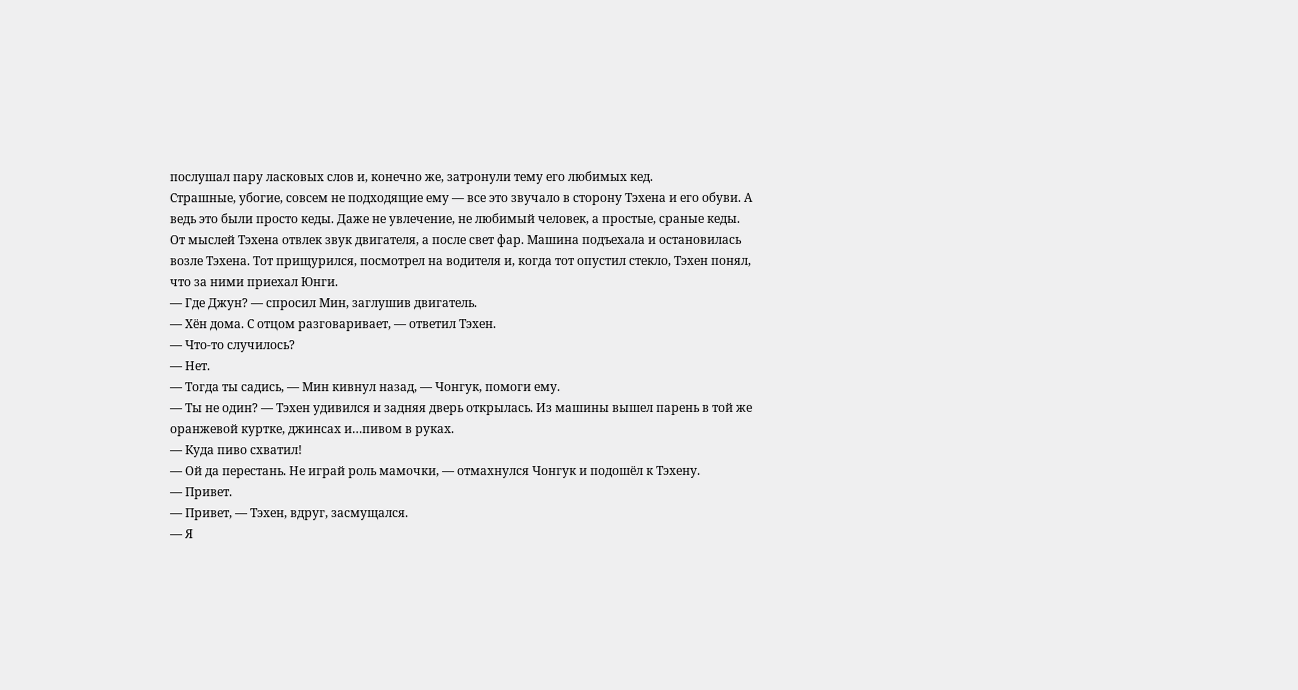послушал пару ласковых слов и, конечно же, затронули тему его любимых кед.
Страшные, убогие, совсем не подходящие ему — все это звучало в сторону Тэхена и его обуви. А ведь это были просто кеды. Даже не увлечение, не любимый человек, а простые, сраные кеды.
От мыслей Тэхена отвлек звук двигателя, а после свет фар. Машина подъехала и остановилась возле Тэхена. Тот прищурился, посмотрел на водителя и, когда тот опустил стекло, Тэхен понял, что за ними приехал Юнги.
— Где Джун? — спросил Мин, заглушив двигатель.
— Хён дома. С отцом разговаривает, — ответил Тэхен.
— Что-то случилось?
— Нет.
— Тогда ты садись, — Мин кивнул назад, — Чонгук, помоги ему.
— Ты не один? — Тэхен удивился и задняя дверь открылась. Из машины вышел парень в той же оранжевой куртке, джинсах и…пивом в руках.
— Куда пиво схватил!
— Ой да перестань. Не играй роль мамочки, — отмахнулся Чонгук и подошёл к Тэхену.
— Привет.
— Привет, — Тэхен, вдруг, засмущался.
— Я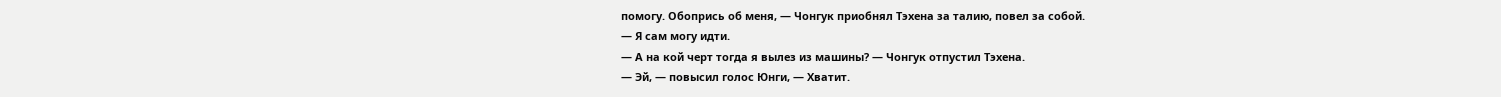помогу. Обопрись об меня, — Чонгук приобнял Тэхена за талию, повел за собой.
— Я сам могу идти.
— А на кой черт тогда я вылез из машины? — Чонгук отпустил Тэхена.
— Эй, — повысил голос Юнги, — Хватит.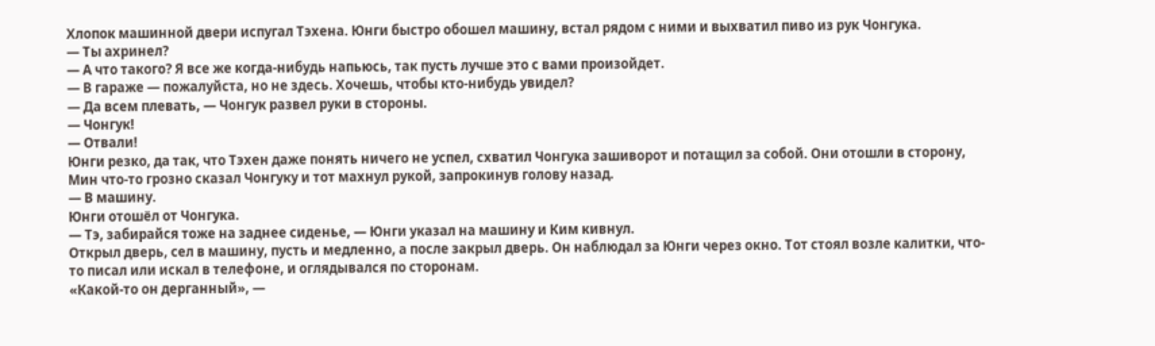Хлопок машинной двери испугал Тэхена. Юнги быстро обошел машину, встал рядом с ними и выхватил пиво из рук Чонгука.
— Ты ахринел?
— А что такого? Я все же когда-нибудь напьюсь, так пусть лучше это с вами произойдет.
— В гараже — пожалуйста, но не здесь. Хочешь, чтобы кто-нибудь увидел?
— Да всем плевать, — Чонгук развел руки в стороны.
— Чонгук!
— Отвали!
Юнги резко, да так, что Тэхен даже понять ничего не успел, схватил Чонгука зашиворот и потащил за собой. Они отошли в сторону, Мин что-то грозно сказал Чонгуку и тот махнул рукой, запрокинув голову назад.
— В машину.
Юнги отошёл от Чонгука.
— Тэ, забирайся тоже на заднее сиденье, — Юнги указал на машину и Ким кивнул.
Открыл дверь, сел в машину, пусть и медленно, а после закрыл дверь. Он наблюдал за Юнги через окно. Тот стоял возле калитки, что-то писал или искал в телефоне, и оглядывался по сторонам.
«Какой-то он дерганный», —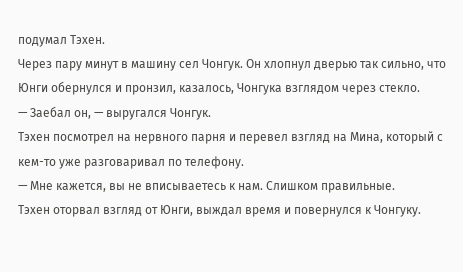подумал Тэхен.
Через пару минут в машину сел Чонгук. Он хлопнул дверью так сильно, что Юнги обернулся и пронзил, казалось, Чонгука взглядом через стекло.
— Заебал он, — выругался Чонгук.
Тэхен посмотрел на нервного парня и перевел взгляд на Мина, который с кем-то уже разговаривал по телефону.
— Мне кажется, вы не вписываетесь к нам. Слишком правильные.
Тэхен оторвал взгляд от Юнги, выждал время и повернулся к Чонгуку.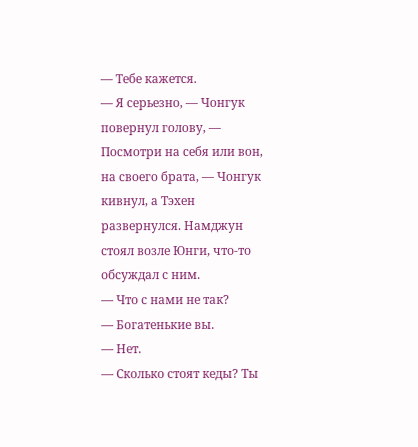— Тебе кажется.
— Я серьезно, — Чонгук повернул голову, — Посмотри на себя или вон, на своего брата, — Чонгук кивнул, а Тэхен развернулся. Намджун стоял возле Юнги, что-то обсуждал с ним.
— Что с нами не так?
— Богатенькие вы.
— Нет.
— Сколько стоят кеды? Ты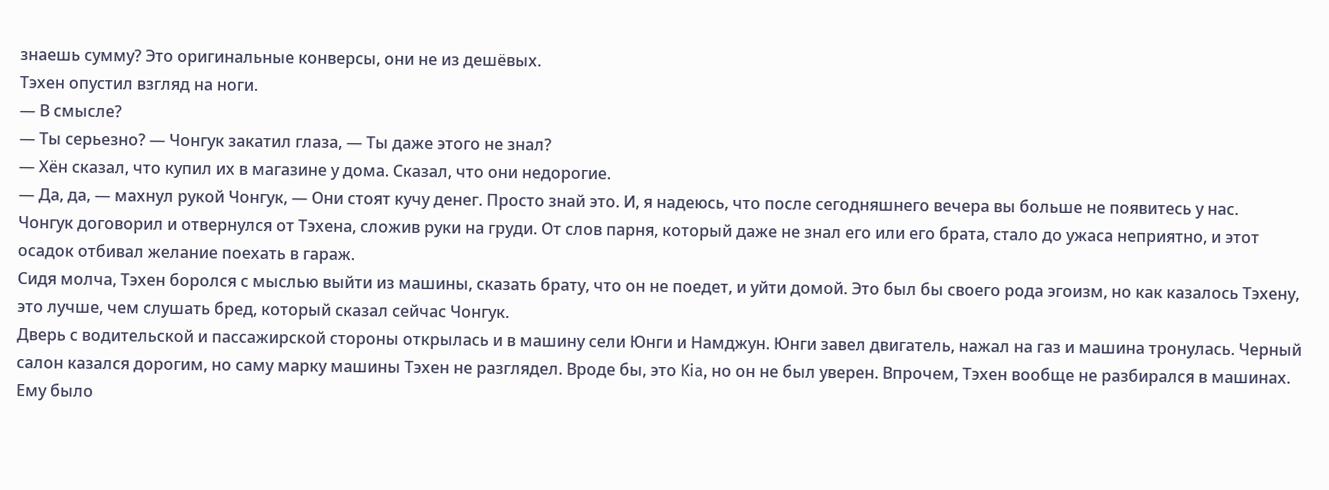знаешь сумму? Это оригинальные конверсы, они не из дешёвых.
Тэхен опустил взгляд на ноги.
— В смысле?
— Ты серьезно? — Чонгук закатил глаза, — Ты даже этого не знал?
— Хён сказал, что купил их в магазине у дома. Сказал, что они недорогие.
— Да, да, — махнул рукой Чонгук, — Они стоят кучу денег. Просто знай это. И, я надеюсь, что после сегодняшнего вечера вы больше не появитесь у нас.
Чонгук договорил и отвернулся от Тэхена, сложив руки на груди. От слов парня, который даже не знал его или его брата, стало до ужаса неприятно, и этот осадок отбивал желание поехать в гараж.
Сидя молча, Тэхен боролся с мыслью выйти из машины, сказать брату, что он не поедет, и уйти домой. Это был бы своего рода эгоизм, но как казалось Тэхену, это лучше, чем слушать бред, который сказал сейчас Чонгук.
Дверь с водительской и пассажирской стороны открылась и в машину сели Юнги и Намджун. Юнги завел двигатель, нажал на газ и машина тронулась. Черный салон казался дорогим, но саму марку машины Тэхен не разглядел. Вроде бы, это Kia, но он не был уверен. Впрочем, Тэхен вообще не разбирался в машинах. Ему было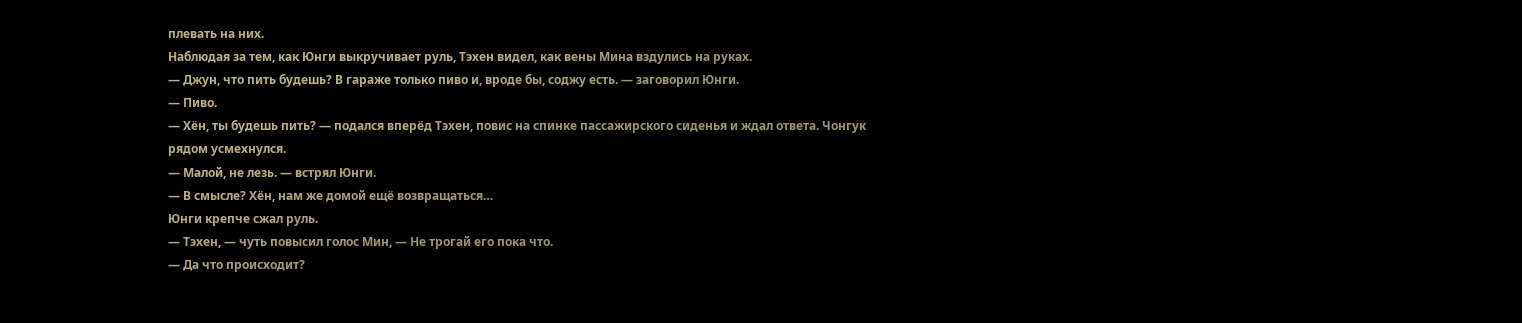плевать на них.
Наблюдая за тем, как Юнги выкручивает руль, Тэхен видел, как вены Мина вздулись на руках.
— Джун, что пить будешь? В гараже только пиво и, вроде бы, соджу есть. — заговорил Юнги.
— Пиво.
— Хён, ты будешь пить? — подался вперёд Тэхен, повис на спинке пассажирского сиденья и ждал ответа. Чонгук рядом усмехнулся.
— Малой, не лезь. — встрял Юнги.
— В смысле? Хён, нам же домой ещё возвращаться…
Юнги крепче сжал руль.
— Тэхен, — чуть повысил голос Мин, — Не трогай его пока что.
— Да что происходит?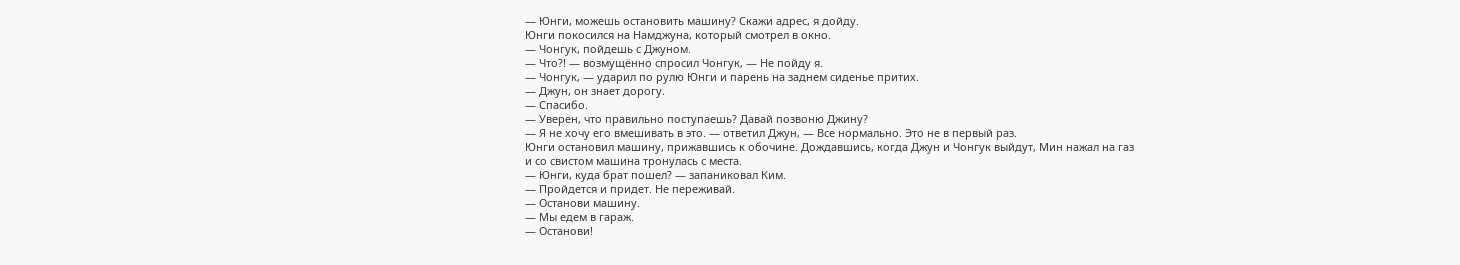— Юнги, можешь остановить машину? Скажи адрес, я дойду.
Юнги покосился на Намджуна, который смотрел в окно.
— Чонгук, пойдешь с Джуном.
— Что?! — возмущённо спросил Чонгук, — Не пойду я.
— Чонгук, — ударил по рулю Юнги и парень на заднем сиденье притих.
— Джун, он знает дорогу.
— Спасибо.
— Уверен, что правильно поступаешь? Давай позвоню Джину?
— Я не хочу его вмешивать в это. — ответил Джун, — Все нормально. Это не в первый раз.
Юнги остановил машину, прижавшись к обочине. Дождавшись, когда Джун и Чонгук выйдут, Мин нажал на газ и со свистом машина тронулась с места.
— Юнги, куда брат пошел? — запаниковал Ким.
— Пройдется и придет. Не переживай.
— Останови машину.
— Мы едем в гараж.
— Останови!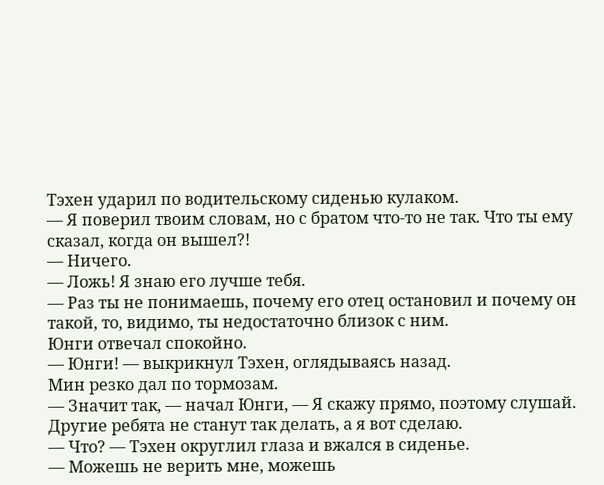Тэхен ударил по водительскому сиденью кулаком.
— Я поверил твоим словам, но с братом что-то не так. Что ты ему сказал, когда он вышел?!
— Ничего.
— Ложь! Я знаю его лучше тебя.
— Раз ты не понимаешь, почему его отец остановил и почему он такой, то, видимо, ты недостаточно близок с ним.
Юнги отвечал спокойно.
— Юнги! — выкрикнул Тэхен, оглядываясь назад.
Мин резко дал по тормозам.
— Значит так, — начал Юнги, — Я скажу прямо, поэтому слушай. Другие ребята не станут так делать, а я вот сделаю.
— Что? — Тэхен округлил глаза и вжался в сиденье.
— Можешь не верить мне, можешь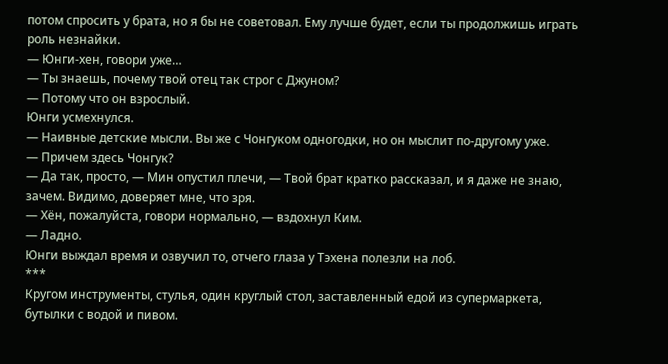потом спросить у брата, но я бы не советовал. Ему лучше будет, если ты продолжишь играть роль незнайки.
— Юнги-хен, говори уже…
— Ты знаешь, почему твой отец так строг с Джуном?
— Потому что он взрослый.
Юнги усмехнулся.
— Наивные детские мысли. Вы же с Чонгуком одногодки, но он мыслит по-другому уже.
— Причем здесь Чонгук?
— Да так, просто, — Мин опустил плечи, — Твой брат кратко рассказал, и я даже не знаю, зачем. Видимо, доверяет мне, что зря.
— Хён, пожалуйста, говори нормально, — вздохнул Ким.
— Ладно.
Юнги выждал время и озвучил то, отчего глаза у Тэхена полезли на лоб.
***
Кругом инструменты, стулья, один круглый стол, заставленный едой из супермаркета, бутылки с водой и пивом.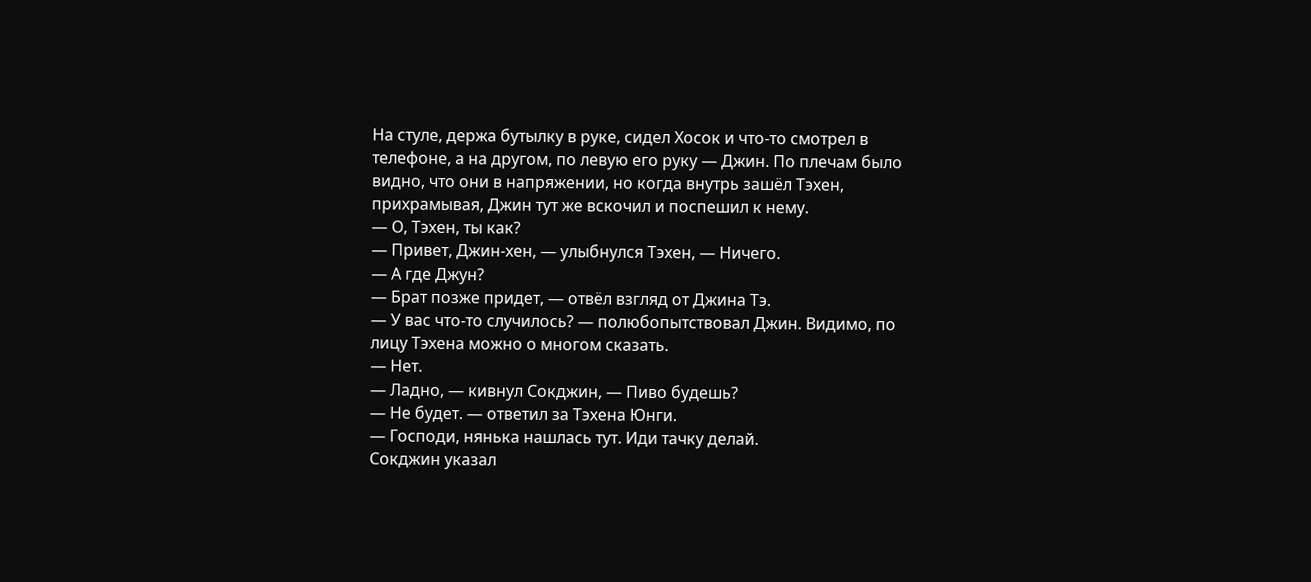На стуле, держа бутылку в руке, сидел Хосок и что-то смотрел в телефоне, а на другом, по левую его руку — Джин. По плечам было видно, что они в напряжении, но когда внутрь зашёл Тэхен, прихрамывая, Джин тут же вскочил и поспешил к нему.
— О, Тэхен, ты как?
— Привет, Джин-хен, — улыбнулся Тэхен, — Ничего.
— А где Джун?
— Брат позже придет, — отвёл взгляд от Джина Тэ.
— У вас что-то случилось? — полюбопытствовал Джин. Видимо, по лицу Тэхена можно о многом сказать.
— Нет.
— Ладно, — кивнул Сокджин, — Пиво будешь?
— Не будет. — ответил за Тэхена Юнги.
— Господи, нянька нашлась тут. Иди тачку делай.
Сокджин указал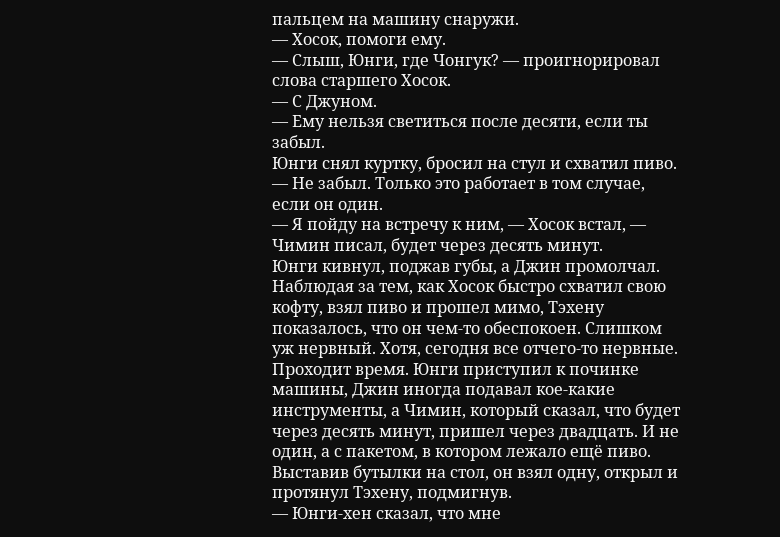пальцем на машину снаружи.
— Хосок, помоги ему.
— Слыш, Юнги, где Чонгук? — проигнорировал слова старшего Хосок.
— С Джуном.
— Ему нельзя светиться после десяти, если ты забыл.
Юнги снял куртку, бросил на стул и схватил пиво.
— Не забыл. Только это работает в том случае, если он один.
— Я пойду на встречу к ним, — Хосок встал, — Чимин писал, будет через десять минут.
Юнги кивнул, поджав губы, а Джин промолчал.
Наблюдая за тем, как Хосок быстро схватил свою кофту, взял пиво и прошел мимо, Тэхену показалось, что он чем-то обеспокоен. Слишком уж нервный. Хотя, сегодня все отчего-то нервные.
Проходит время. Юнги приступил к починке машины, Джин иногда подавал кое-какие инструменты, а Чимин, который сказал, что будет через десять минут, пришел через двадцать. И не один, а с пакетом, в котором лежало ещё пиво.
Выставив бутылки на стол, он взял одну, открыл и протянул Тэхену, подмигнув.
— Юнги-хен сказал, что мне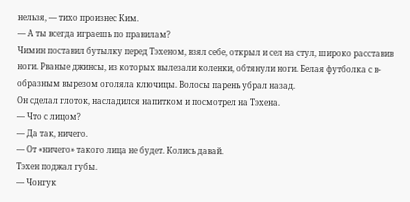нельзя, — тихо произнес Ким.
— А ты всегда играешь по правилам?
Чимин поставил бутылку перед Тэхеном, взял себе, открыл и сел на стул, широко расставив ноги. Рваные джинсы, из которых вылезали коленки, обтянули ноги. Белая футболка с в-образным вырезом оголяла ключицы. Волосы парень убрал назад.
Он сделал глоток, насладился напитком и посмотрел на Тэхена.
— Что с лицом?
— Да так, ничего.
— От «ничего» такого лица не будет. Колись давай.
Тэхен поджал губы.
— Чонгук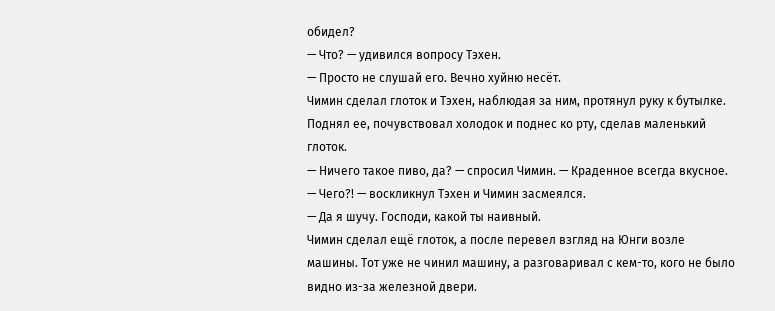обидел?
— Что? — удивился вопросу Тэхен.
— Просто не слушай его. Вечно хуйню несёт.
Чимин сделал глоток и Тэхен, наблюдая за ним, протянул руку к бутылке. Поднял ее, почувствовал холодок и поднес ко рту, сделав маленький глоток.
— Ничего такое пиво, да? — спросил Чимин. — Краденное всегда вкусное.
— Чего?! — воскликнул Тэхен и Чимин засмеялся.
— Да я шучу. Господи, какой ты наивный.
Чимин сделал ещё глоток, а после перевел взгляд на Юнги возле машины. Тот уже не чинил машину, а разговаривал с кем-то, кого не было видно из-за железной двери.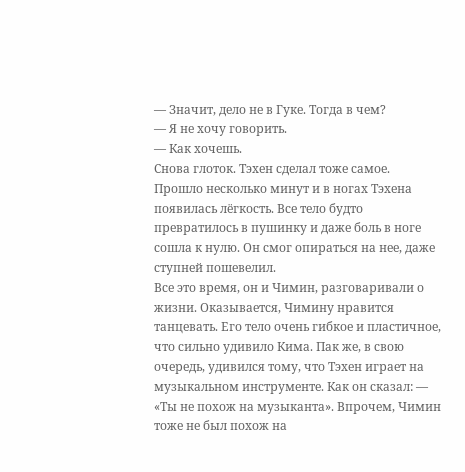— Значит, дело не в Гуке. Тогда в чем?
— Я не хочу говорить.
— Как хочешь.
Снова глоток. Тэхен сделал тоже самое.
Прошло несколько минут и в ногах Тэхена появилась лёгкость. Все тело будто превратилось в пушинку и даже боль в ноге сошла к нулю. Он смог опираться на нее, даже ступней пошевелил.
Все это время, он и Чимин, разговаривали о жизни. Оказывается, Чимину нравится танцевать. Его тело очень гибкое и пластичное, что сильно удивило Кима. Пак же, в свою очередь, удивился тому, что Тэхен играет на музыкальном инструменте. Как он сказал: — «Ты не похож на музыканта». Впрочем, Чимин тоже не был похож на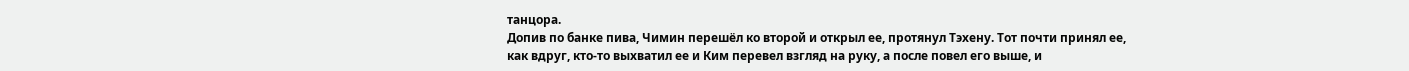танцора.
Допив по банке пива, Чимин перешёл ко второй и открыл ее, протянул Тэхену. Тот почти принял ее, как вдруг, кто-то выхватил ее и Ким перевел взгляд на руку, а после повел его выше, и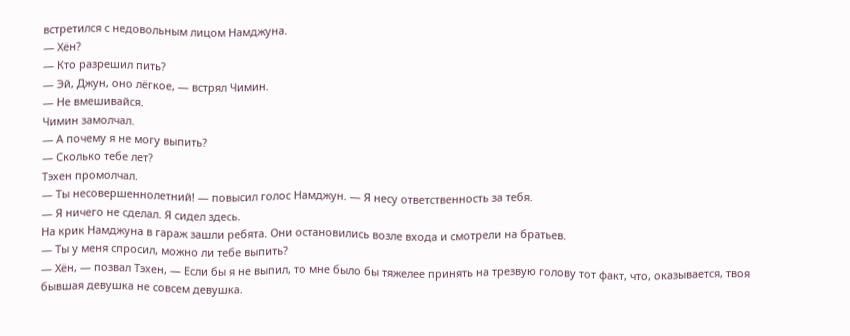встретился с недовольным лицом Намджуна.
— Хён?
— Кто разрешил пить?
— Эй, Джун, оно лёгкое, — встрял Чимин.
— Не вмешивайся.
Чимин замолчал.
— А почему я не могу выпить?
— Сколько тебе лет?
Тэхен промолчал.
— Ты несовершеннолетний! — повысил голос Намджун. — Я несу ответственность за тебя.
— Я ничего не сделал. Я сидел здесь.
На крик Намджуна в гараж зашли ребята. Они остановились возле входа и смотрели на братьев.
— Ты у меня спросил, можно ли тебе выпить?
— Хён, — позвал Тэхен, — Если бы я не выпил, то мне было бы тяжелее принять на трезвую голову тот факт, что, оказывается, твоя бывшая девушка не совсем девушка.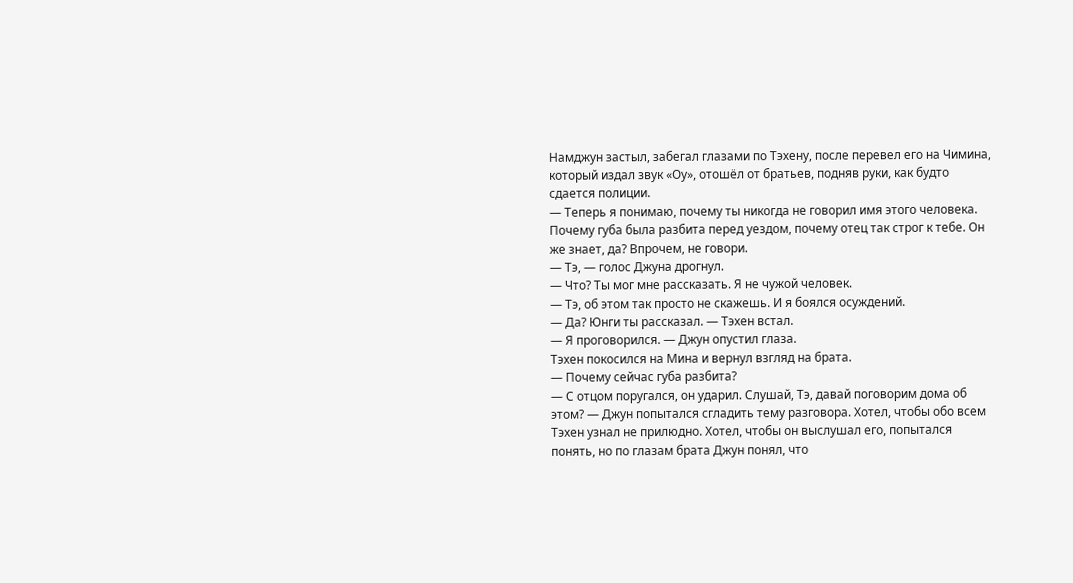Намджун застыл, забегал глазами по Тэхену, после перевел его на Чимина, который издал звук «Оу», отошёл от братьев, подняв руки, как будто сдается полиции.
— Теперь я понимаю, почему ты никогда не говорил имя этого человека. Почему губа была разбита перед уездом, почему отец так строг к тебе. Он же знает, да? Впрочем, не говори.
— Тэ, — голос Джуна дрогнул.
— Что? Ты мог мне рассказать. Я не чужой человек.
— Тэ, об этом так просто не скажешь. И я боялся осуждений.
— Да? Юнги ты рассказал. — Тэхен встал.
— Я проговорился. — Джун опустил глаза.
Тэхен покосился на Мина и вернул взгляд на брата.
— Почему сейчас губа разбита?
— С отцом поругался, он ударил. Слушай, Тэ, давай поговорим дома об этом? — Джун попытался сгладить тему разговора. Хотел, чтобы обо всем Тэхен узнал не прилюдно. Хотел, чтобы он выслушал его, попытался понять, но по глазам брата Джун понял, что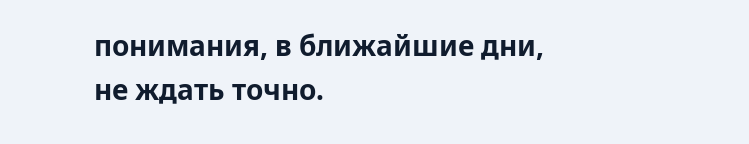понимания, в ближайшие дни, не ждать точно.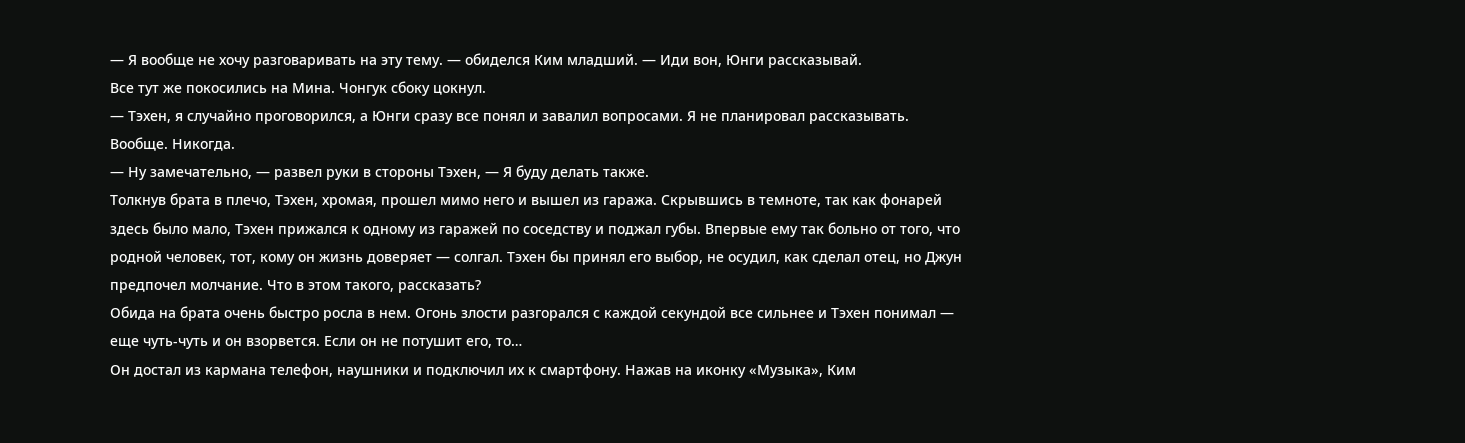— Я вообще не хочу разговаривать на эту тему. — обиделся Ким младший. — Иди вон, Юнги рассказывай.
Все тут же покосились на Мина. Чонгук сбоку цокнул.
— Тэхен, я случайно проговорился, а Юнги сразу все понял и завалил вопросами. Я не планировал рассказывать. Вообще. Никогда.
— Ну замечательно, — развел руки в стороны Тэхен, — Я буду делать также.
Толкнув брата в плечо, Тэхен, хромая, прошел мимо него и вышел из гаража. Скрывшись в темноте, так как фонарей здесь было мало, Тэхен прижался к одному из гаражей по соседству и поджал губы. Впервые ему так больно от того, что родной человек, тот, кому он жизнь доверяет — солгал. Тэхен бы принял его выбор, не осудил, как сделал отец, но Джун предпочел молчание. Что в этом такого, рассказать?
Обида на брата очень быстро росла в нем. Огонь злости разгорался с каждой секундой все сильнее и Тэхен понимал — еще чуть-чуть и он взорвется. Если он не потушит его, то…
Он достал из кармана телефон, наушники и подключил их к смартфону. Нажав на иконку «Музыка», Ким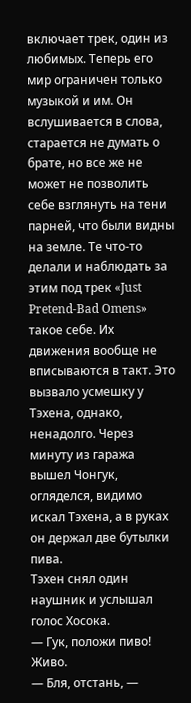включает трек, один из любимых. Теперь его мир ограничен только музыкой и им. Он вслушивается в слова, старается не думать о брате, но все же не может не позволить себе взглянуть на тени парней, что были видны на земле. Те что-то делали и наблюдать за этим под трек «Just Pretend-Bad Omens» такое себе. Их движения вообще не вписываются в такт. Это вызвало усмешку у Тэхена, однако, ненадолго. Через минуту из гаража вышел Чонгук, огляделся, видимо искал Тэхена, а в руках он держал две бутылки пива.
Тэхен снял один наушник и услышал голос Хосока.
— Гук, положи пиво! Живо.
— Бля, отстань, —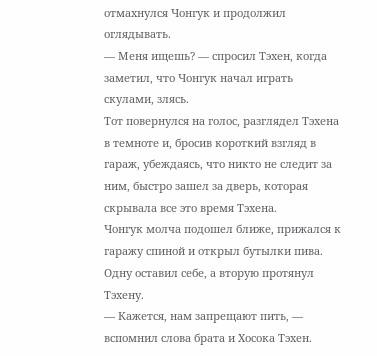отмахнулся Чонгук и продолжил оглядывать.
— Меня ищешь? — спросил Тэхен, когда заметил, что Чонгук начал играть скулами, злясь.
Тот повернулся на голос, разглядел Тэхена в темноте и, бросив короткий взгляд в гараж, убеждаясь, что никто не следит за ним, быстро зашел за дверь, которая скрывала все это время Тэхена.
Чонгук молча подошел ближе, прижался к гаражу спиной и открыл бутылки пива. Одну оставил себе, а вторую протянул Тэхену.
— Кажется, нам запрещают пить, — вспомнил слова брата и Хосока Тэхен.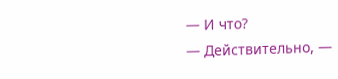— И что?
— Действительно, —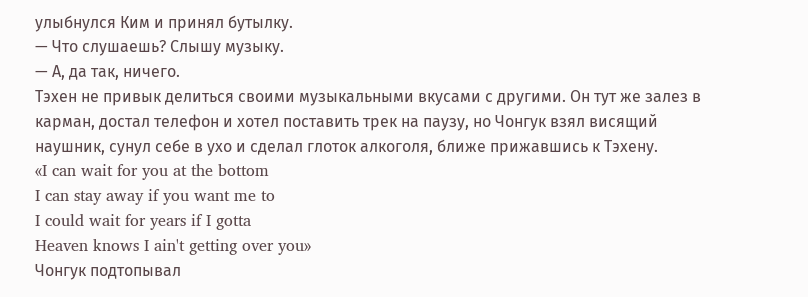улыбнулся Ким и принял бутылку.
— Что слушаешь? Слышу музыку.
— А, да так, ничего.
Тэхен не привык делиться своими музыкальными вкусами с другими. Он тут же залез в карман, достал телефон и хотел поставить трек на паузу, но Чонгук взял висящий наушник, сунул себе в ухо и сделал глоток алкоголя, ближе прижавшись к Тэхену.
«I can wait for you at the bottom
I can stay away if you want me to
I could wait for years if I gotta
Heaven knows I ain't getting over you»
Чонгук подтопывал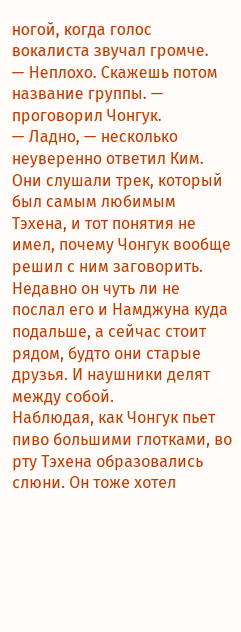ногой, когда голос вокалиста звучал громче.
— Неплохо. Скажешь потом название группы. — проговорил Чонгук.
— Ладно, — несколько неуверенно ответил Ким.
Они слушали трек, который был самым любимым Тэхена, и тот понятия не имел, почему Чонгук вообще решил с ним заговорить. Недавно он чуть ли не послал его и Намджуна куда подальше, а сейчас стоит рядом, будто они старые друзья. И наушники делят между собой.
Наблюдая, как Чонгук пьет пиво большими глотками, во рту Тэхена образовались слюни. Он тоже хотел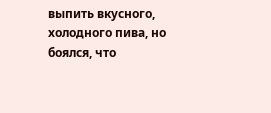выпить вкусного, холодного пива, но боялся, что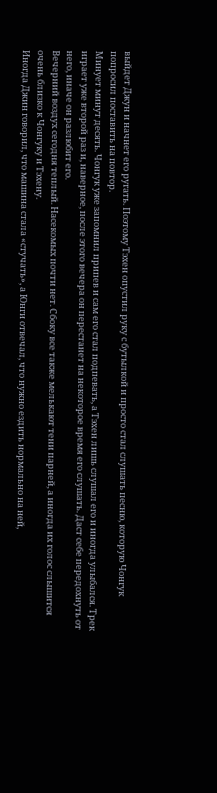выйдет Джун и начнет его ругать. Поэтому Тэхен опустил руку с бутылкой и просто стал слушать песню, которую Чонгук попросил поставить на повтор.
Минует минут десять. Чонгук уже запомнил припев и сам его стал подпевать, а Тэхен лишь слушал его и иногда улыбался. Трек играет уже второй раз и, наверное, после этого вечера он перестанет на некоторое время его слушать. Даст себе передохнуть от него, иначе он разлюбит его.
Вечерний воздух сегодня теплый. Насекомых почти нет. Сбоку все также мелькают тени парней, а иногда их голос слышится очень близко к Чонгуку и Тэхену.
Иногда Джин говорил, что машина стала «стучать», а Юнги отвечал, что нужно ездить нормально на ней,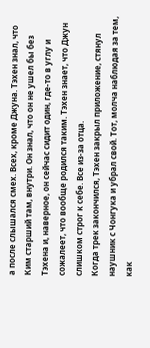а после слышался смех. Всех, кроме Джуна. Тэхен знал, что Ким старший там, внутри. Он знал, что он не ушел бы без Тэхена и, наверное, он сейчас сидит один, где-то в углу и сожалеет, что вообще родился таким. Тэхен знает, что Джун слишком строг к себе. Все из-за отца.
Когда трек закончился, Тэхен закрыл приложение, стянул наушник с Чонгука и убрал свой. Тот, молча наблюдая за тем, как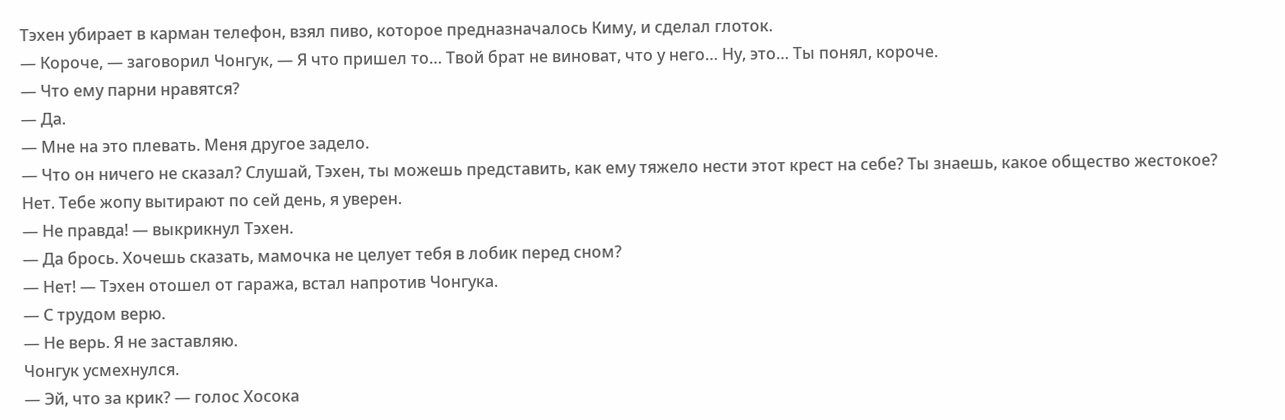Тэхен убирает в карман телефон, взял пиво, которое предназначалось Киму, и сделал глоток.
— Короче, — заговорил Чонгук, — Я что пришел то… Твой брат не виноват, что у него… Ну, это… Ты понял, короче.
— Что ему парни нравятся?
— Да.
— Мне на это плевать. Меня другое задело.
— Что он ничего не сказал? Слушай, Тэхен, ты можешь представить, как ему тяжело нести этот крест на себе? Ты знаешь, какое общество жестокое? Нет. Тебе жопу вытирают по сей день, я уверен.
— Не правда! — выкрикнул Тэхен.
— Да брось. Хочешь сказать, мамочка не целует тебя в лобик перед сном?
— Нет! — Тэхен отошел от гаража, встал напротив Чонгука.
— С трудом верю.
— Не верь. Я не заставляю.
Чонгук усмехнулся.
— Эй, что за крик? — голос Хосока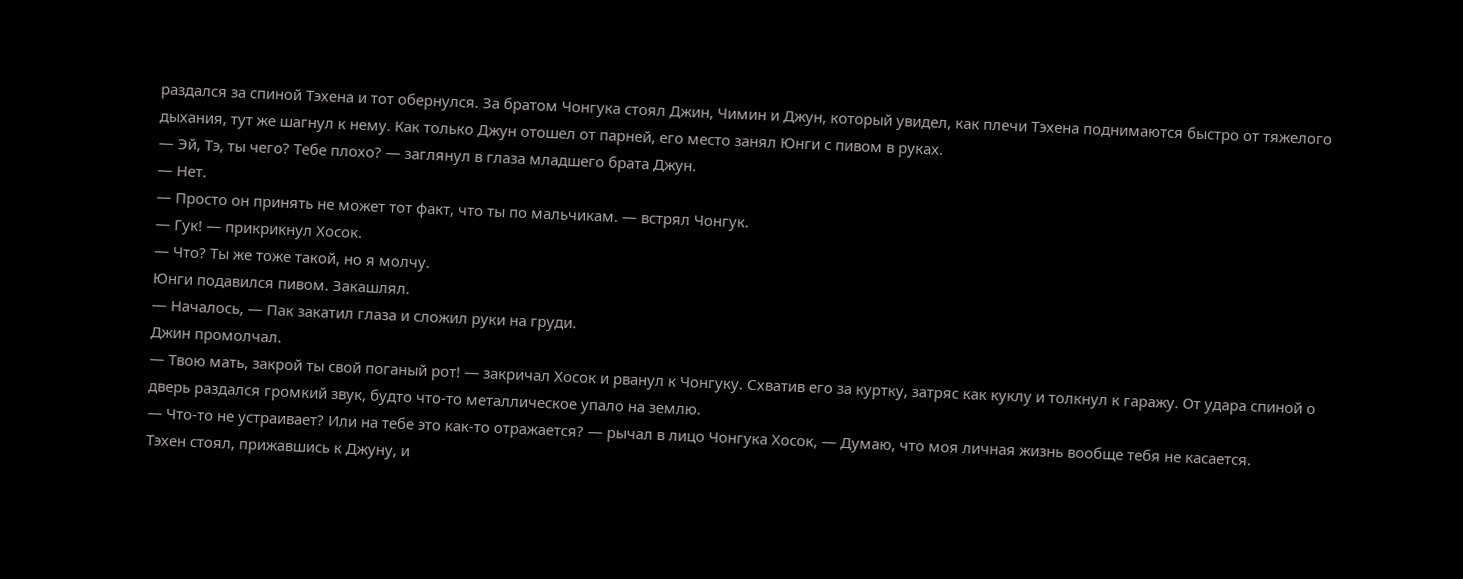раздался за спиной Тэхена и тот обернулся. За братом Чонгука стоял Джин, Чимин и Джун, который увидел, как плечи Тэхена поднимаются быстро от тяжелого дыхания, тут же шагнул к нему. Как только Джун отошел от парней, его место занял Юнги с пивом в руках.
— Эй, Тэ, ты чего? Тебе плохо? — заглянул в глаза младшего брата Джун.
— Нет.
— Просто он принять не может тот факт, что ты по мальчикам. — встрял Чонгук.
— Гук! — прикрикнул Хосок.
— Что? Ты же тоже такой, но я молчу.
Юнги подавился пивом. Закашлял.
— Началось, — Пак закатил глаза и сложил руки на груди.
Джин промолчал.
— Твою мать, закрой ты свой поганый рот! — закричал Хосок и рванул к Чонгуку. Схватив его за куртку, затряс как куклу и толкнул к гаражу. От удара спиной о дверь раздался громкий звук, будто что-то металлическое упало на землю.
— Что-то не устраивает? Или на тебе это как-то отражается? — рычал в лицо Чонгука Хосок, — Думаю, что моя личная жизнь вообще тебя не касается.
Тэхен стоял, прижавшись к Джуну, и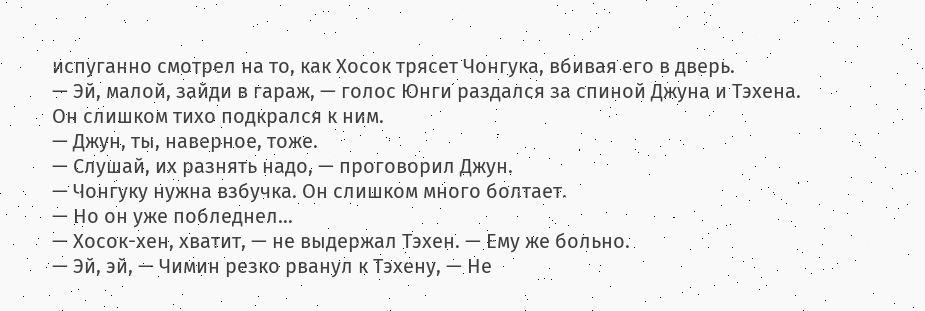испуганно смотрел на то, как Хосок трясет Чонгука, вбивая его в дверь.
— Эй, малой, зайди в гараж, — голос Юнги раздался за спиной Джуна и Тэхена. Он слишком тихо подкрался к ним.
— Джун, ты, наверное, тоже.
— Слушай, их разнять надо, — проговорил Джун.
— Чонгуку нужна взбучка. Он слишком много болтает.
— Но он уже побледнел…
— Хосок-хен, хватит, — не выдержал Тэхен. — Ему же больно.
— Эй, эй, — Чимин резко рванул к Тэхену, — Не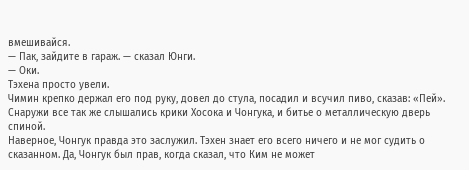вмешивайся.
— Пак, зайдите в гараж. — сказал Юнги.
— Оки.
Тэхена просто увели.
Чимин крепко держал его под руку, довел до стула, посадил и всучил пиво, сказав: «Пей».
Снаружи все так же слышались крики Хосока и Чонгука, и битье о металлическую дверь спиной.
Наверное, Чонгук правда это заслужил. Тэхен знает его всего ничего и не мог судить о сказанном. Да, Чонгук был прав, когда сказал, что Ким не может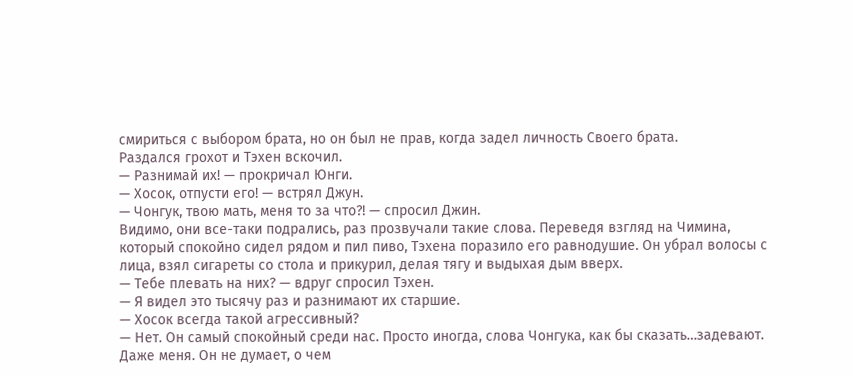смириться с выбором брата, но он был не прав, когда задел личность Своего брата.
Раздался грохот и Тэхен вскочил.
— Разнимай их! — прокричал Юнги.
— Хосок, отпусти его! — встрял Джун.
— Чонгук, твою мать, меня то за что?! — спросил Джин.
Видимо, они все-таки подрались, раз прозвучали такие слова. Переведя взгляд на Чимина, который спокойно сидел рядом и пил пиво, Тэхена поразило его равнодушие. Он убрал волосы с лица, взял сигареты со стола и прикурил, делая тягу и выдыхая дым вверх.
— Тебе плевать на них? — вдруг спросил Тэхен.
— Я видел это тысячу раз и разнимают их старшие.
— Хосок всегда такой агрессивный?
— Нет. Он самый спокойный среди нас. Просто иногда, слова Чонгука, как бы сказать…задевают. Даже меня. Он не думает, о чем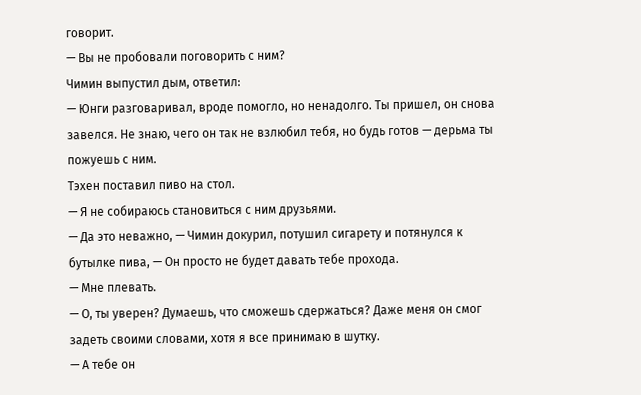говорит.
— Вы не пробовали поговорить с ним?
Чимин выпустил дым, ответил:
— Юнги разговаривал, вроде помогло, но ненадолго. Ты пришел, он снова завелся. Не знаю, чего он так не взлюбил тебя, но будь готов — дерьма ты пожуешь с ним.
Тэхен поставил пиво на стол.
— Я не собираюсь становиться с ним друзьями.
— Да это неважно, — Чимин докурил, потушил сигарету и потянулся к бутылке пива, — Он просто не будет давать тебе прохода.
— Мне плевать.
— О, ты уверен? Думаешь, что сможешь сдержаться? Даже меня он смог задеть своими словами, хотя я все принимаю в шутку.
— А тебе он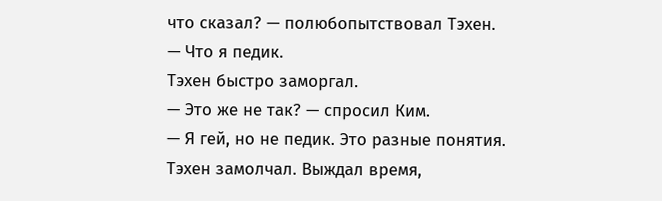что сказал? — полюбопытствовал Тэхен.
— Что я педик.
Тэхен быстро заморгал.
— Это же не так? — спросил Ким.
— Я гей, но не педик. Это разные понятия.
Тэхен замолчал. Выждал время,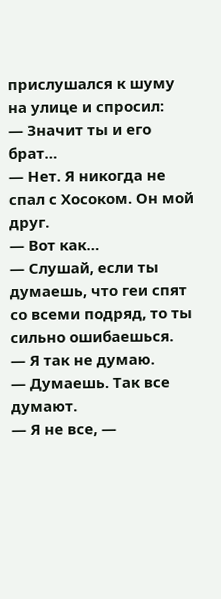прислушался к шуму на улице и спросил:
— Значит ты и его брат…
— Нет. Я никогда не спал с Хосоком. Он мой друг.
— Вот как…
— Слушай, если ты думаешь, что геи спят со всеми подряд, то ты сильно ошибаешься.
— Я так не думаю.
— Думаешь. Так все думают.
— Я не все, —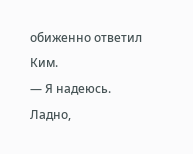обиженно ответил Ким.
— Я надеюсь. Ладно,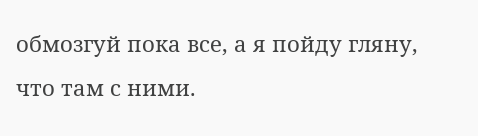обмозгуй пока все, а я пойду гляну, что там с ними.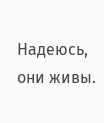Надеюсь, они живы.